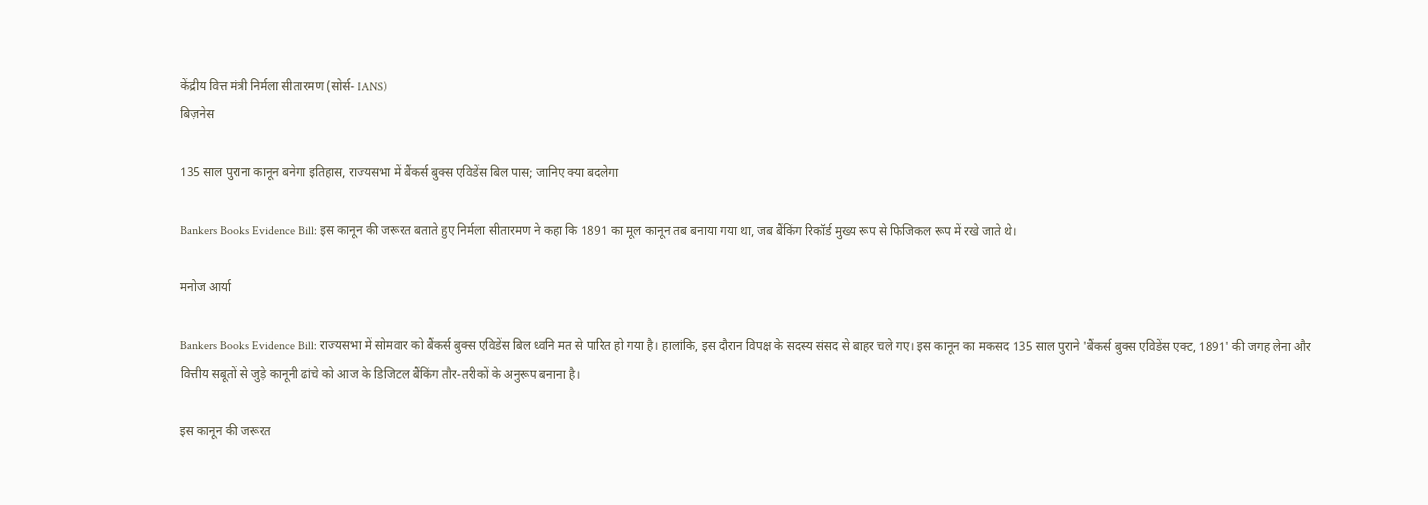केंद्रीय वित्त मंत्री निर्मला सीतारमण (सोर्स- IANS)
बिज़नेस

135 साल पुराना कानून बनेगा इतिहास, राज्यसभा में बैंकर्स बुक्स एविडेंस बिल पास; जानिए क्या बदलेगा

Bankers Books Evidence Bill: इस कानून की जरूरत बताते हुए निर्मला सीतारमण ने कहा कि 1891 का मूल कानून तब बनाया गया था, जब बैंकिंग रिकॉर्ड मुख्य रूप से फिजिकल रूप में रखे जाते थे।

मनोज आर्या

Bankers Books Evidence Bill: राज्यसभा में सोमवार को बैंकर्स बुक्स एविडेंस बिल ध्वनि मत से पारित हो गया है। हालांकि, इस दौरान विपक्ष के सदस्य संसद से बाहर चले गए। इस कानून का मकसद 135 साल पुराने 'बैंकर्स बुक्स एविडेंस एक्ट, 1891' की जगह लेना और वित्तीय सबूतों से जुड़े कानूनी ढांचे को आज के डिजिटल बैंकिंग तौर-तरीकों के अनुरूप बनाना है।

इस कानून की जरूरत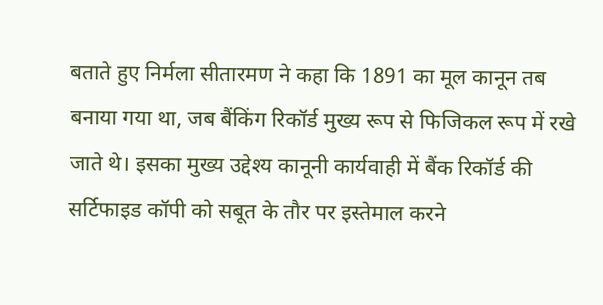बताते हुए निर्मला सीतारमण ने कहा कि 1891 का मूल कानून तब बनाया गया था, जब बैंकिंग रिकॉर्ड मुख्य रूप से फिजिकल रूप में रखे जाते थे। इसका मुख्य उद्देश्य कानूनी कार्यवाही में बैंक रिकॉर्ड की सर्टिफाइड कॉपी को सबूत के तौर पर इस्तेमाल करने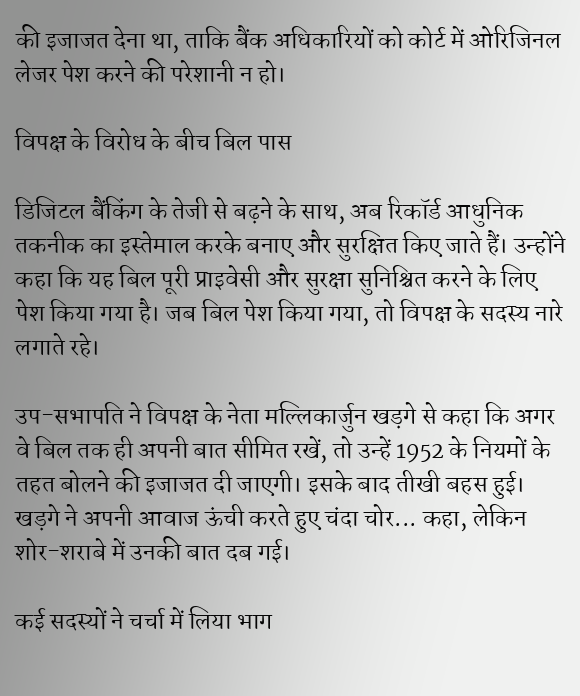की इजाजत देना था, ताकि बैंक अधिकारियों को कोर्ट में ओरिजिनल लेजर पेश करने की परेशानी न हो।

विपक्ष के विरोध के बीच बिल पास

डिजिटल बैंकिंग के तेजी से बढ़ने के साथ, अब रिकॉर्ड आधुनिक तकनीक का इस्तेमाल करके बनाए और सुरक्षित किए जाते हैं। उन्होंने कहा कि यह बिल पूरी प्राइवेसी और सुरक्षा सुनिश्चित करने के लिए पेश किया गया है। जब बिल पेश किया गया, तो विपक्ष के सदस्य नारे लगाते रहे।

उप-सभापति ने विपक्ष के नेता मल्लिकार्जुन खड़गे से कहा कि अगर वे बिल तक ही अपनी बात सीमित रखें, तो उन्हें 1952 के नियमों के तहत बोलने की इजाजत दी जाएगी। इसके बाद तीखी बहस हुई। खड़गे ने अपनी आवाज ऊंची करते हुए चंदा चोर... कहा, लेकिन शोर-शराबे में उनकी बात दब गई।

कई सदस्यों ने चर्चा में लिया भाग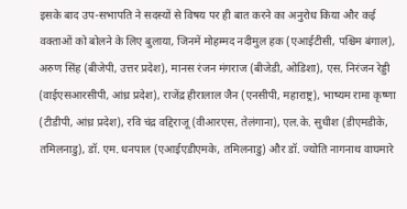इसके बाद उप-सभापति ने सदस्यों से विषय पर ही बात करने का अनुरोध किया और कई वक्ताओं को बोलने के लिए बुलाया, जिनमें मोहम्मद नदीमुल हक (एआईटीसी, पश्चिम बंगाल), अरुण सिंह (बीजेपी, उत्तर प्रदेश), मानस रंजन मंगराज (बीजेडी, ओडिशा), एस. निरंजन रेड्डी (वाईएसआरसीपी, आंध्र प्रदेश), राजेंद्र हीरालाल जैन (एनसीपी, महाराष्ट्र), भाष्यम रामा कृष्णा (टीडीपी, आंध्र प्रदेश), रवि चंद्र वद्दिराजू (वीआरएस, तेलंगाना), एल.के. सुधीश (डीएमडीके, तमिलनाडु), डॉ. एम. धनपाल (एआईएडीएमके, तमिलनाडु) और डॉ. ज्योति नागनाथ वाघमारे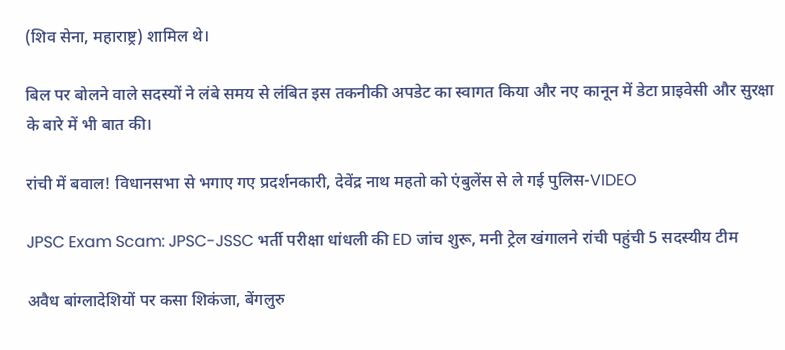(शिव सेना, महाराष्ट्र) शामिल थे।

बिल पर बोलने वाले सदस्यों ने लंबे समय से लंबित इस तकनीकी अपडेट का स्वागत किया और नए कानून में डेटा प्राइवेसी और सुरक्षा के बारे में भी बात की।

रांची में बवाल! विधानसभा से भगाए गए प्रदर्शनकारी, देवेंद्र नाथ महतो को एंबुलेंस से ले गई पुलिस-VIDEO

JPSC Exam Scam: JPSC-JSSC भर्ती परीक्षा धांधली की ED जांच शुरू, मनी ट्रेल खंगालने रांची पहुंची 5 सदस्यीय टीम

अवैध बांग्लादेशियों पर कसा शिकंजा, बेंगलुरु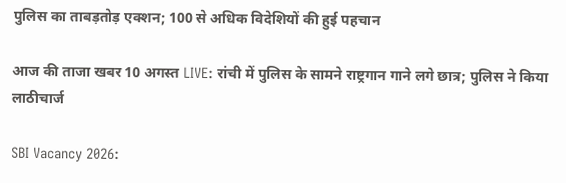पुलिस का ताबड़तोड़ एक्शन; 100 से अधिक विदेशियों की हुई पहचान

आज की ताजा खबर 10 अगस्त LIVE: रांची में पुलिस के सामने राष्ट्रगान गाने लगे छात्र; पुलिस ने किया लाठीचार्ज

SBI Vacancy 2026: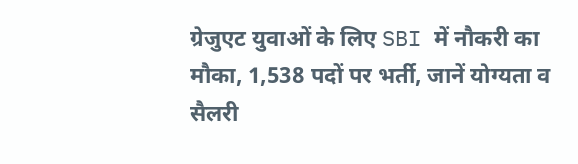ग्रेजुएट युवाओं के लिए SBI में नौकरी का मौका, 1,538 पदों पर भर्ती, जानें योग्यता व सैलरी